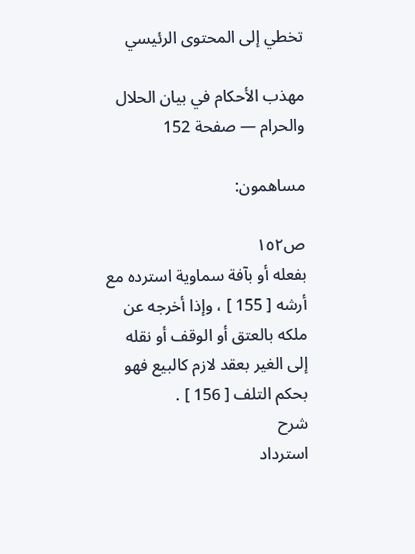تخطي إلى المحتوى الرئيسي

مهذب الأحكام في بيان الحلال والحرام — صفحة 152

مساهمون:

ص١٥٢
بفعله أو بآفة سماوية استرده مع أرشه [ 155 ] ، وإذا أخرجه عن ملكه بالعتق أو الوقف أو نقله إلى الغير بعقد لازم كالبيع فهو بحكم التلف [ 156 ] .
شرح
استرداد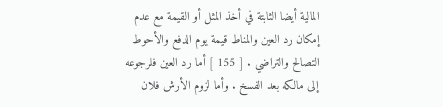المالية أيضا الثابتة في أخذ المثل أو القيمة مع عدم إمكان رد العين والمناط قيمة يوم الدفع والأحوط التصالح والتراضي . [ 155 ] أما رد العين فلرجوعه إلى مالكه بعد الفسخ . وأما لزوم الأرش فلان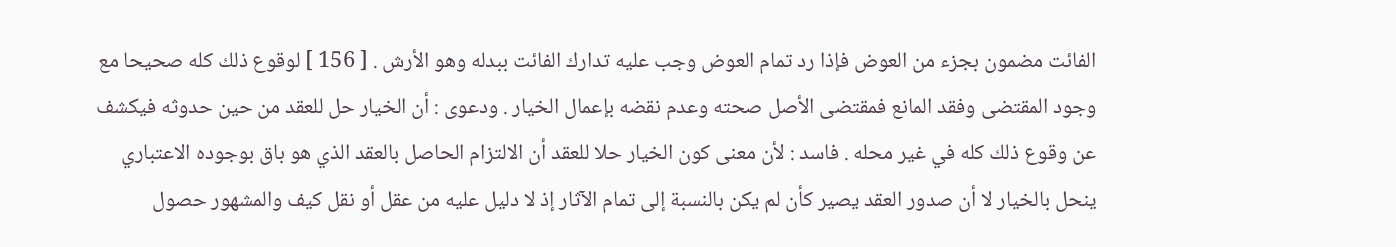الفائت مضمون بجزء من العوض فإذا رد تمام العوض وجب عليه تدارك الفائت ببدله وهو الأرش . [ 156 ] لوقوع ذلك كله صحيحا مع وجود المقتضى وفقد المانع فمقتضى الأصل صحته وعدم نقضه بإعمال الخيار . ودعوى : أن الخيار حل للعقد من حين حدوثه فيكشف عن وقوع ذلك كله في غير محله . فاسد : لأن معنى كون الخيار حلا للعقد أن الالتزام الحاصل بالعقد الذي هو باق بوجوده الاعتباري ينحل بالخيار لا أن صدور العقد يصير كأن لم يكن بالنسبة إلى تمام الآثار إذ لا دليل عليه من عقل أو نقل كيف والمشهور حصول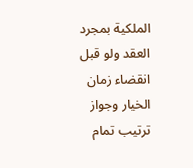الملكية بمجرد العقد ولو قبل انقضاء زمان الخيار وجواز ترتيب تمام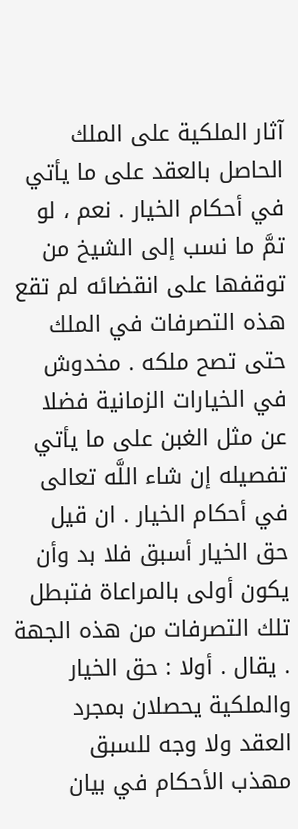آثار الملكية على الملك الحاصل بالعقد على ما يأتي في أحكام الخيار . نعم ، لو تمَّ ما نسب إلى الشيخ من توقفها على انقضائه لم تقع هذه التصرفات في الملك حتى تصح ملكه . مخدوش في الخيارات الزمانية فضلا عن مثل الغبن على ما يأتي تفصيله إن شاء اللَّه تعالى في أحكام الخيار . ان قيل حق الخيار أسبق فلا بد وأن يكون أولى بالمراعاة فتبطل تلك التصرفات من هذه الجهة . يقال . أولا : حق الخيار والملكية يحصلان بمجرد العقد ولا وجه للسبق
مهذب الأحكام في بيان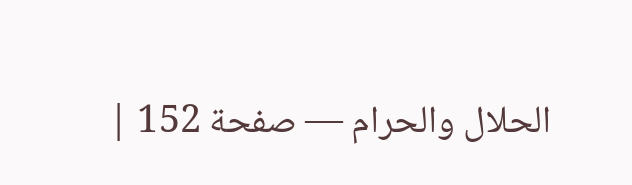الحلال والحرام — صفحة 152 |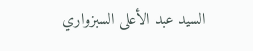السيد عبد الأعلى السبزواري